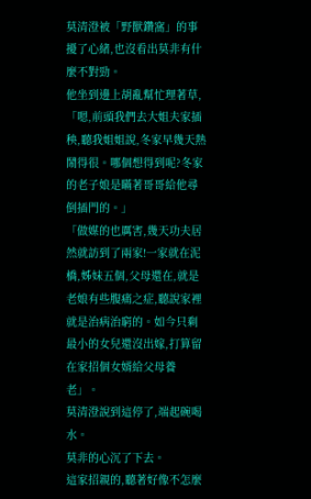莫清澄被「野獸鑽窩」的事擾了心緒,也沒看出莫非有什麼不對勁。
他坐到邊上胡亂幫忙理著草,「嗯,前頭我們去大姐夫家插秧,聽我姐姐說,冬家早幾天熱鬧得很。哪個想得到呢?冬家的老子娘是瞞著哥哥給他尋倒插門的。」
「做媒的也厲害,幾天功夫居然就訪到了兩家!一家就在泥橋,姊妹五個,父母還在,就是老娘有些腹痛之症,聽說家裡就是治病治窮的。如今只剩最小的女兒還沒出嫁,打算留在家招個女婿給父母養老」。
莫清澄說到這停了,端起碗喝水。
莫非的心沉了下去。
這家招親的,聽著好像不怎麼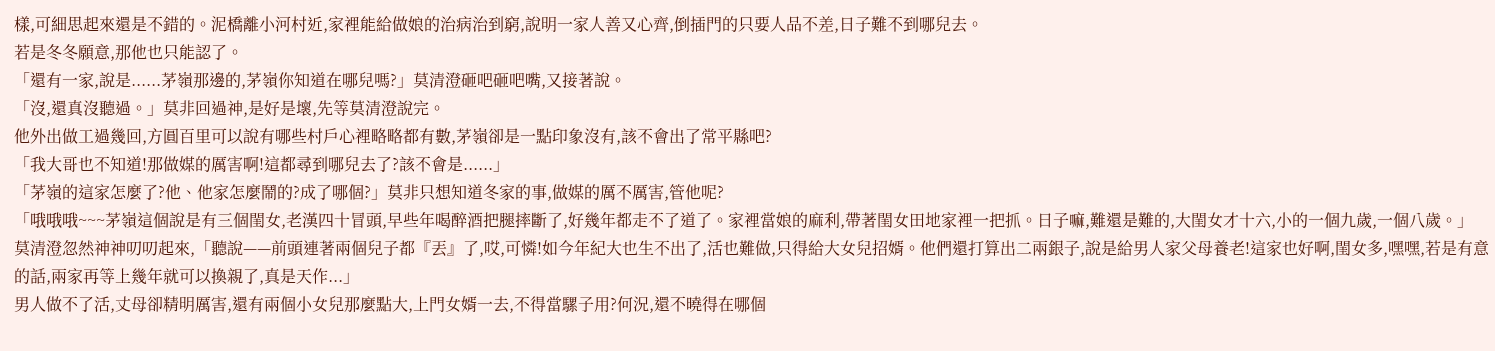樣,可細思起來還是不錯的。泥橋離小河村近,家裡能給做娘的治病治到窮,說明一家人善又心齊,倒插門的只要人品不差,日子難不到哪兒去。
若是冬冬願意,那他也只能認了。
「還有一家,說是......茅嶺那邊的,茅嶺你知道在哪兒嗎?」莫清澄砸吧砸吧嘴,又接著說。
「沒,還真沒聽過。」莫非回過神,是好是壞,先等莫清澄說完。
他外出做工過幾回,方圓百里可以說有哪些村戶心裡略略都有數,茅嶺卻是一點印象沒有,該不會出了常平縣吧?
「我大哥也不知道!那做媒的厲害啊!這都尋到哪兒去了?該不會是......」
「茅嶺的這家怎麼了?他、他家怎麼鬧的?成了哪個?」莫非只想知道冬家的事,做媒的厲不厲害,管他呢?
「哦哦哦~~~茅嶺這個說是有三個閨女,老漢四十冒頭,早些年喝醉酒把腿摔斷了,好幾年都走不了道了。家裡當娘的麻利,帶著閨女田地家裡一把抓。日子嘛,難還是難的,大閨女才十六,小的一個九歲,一個八歲。」
莫清澄忽然神神叨叨起來,「聽說——前頭連著兩個兒子都『丟』了,哎,可憐!如今年紀大也生不出了,活也難做,只得給大女兒招婿。他們還打算出二兩銀子,說是給男人家父母養老!這家也好啊,閨女多,嘿嘿,若是有意的話,兩家再等上幾年就可以換親了,真是天作...」
男人做不了活,丈母卻精明厲害,還有兩個小女兒那麼點大,上門女婿一去,不得當騾子用?何況,還不曉得在哪個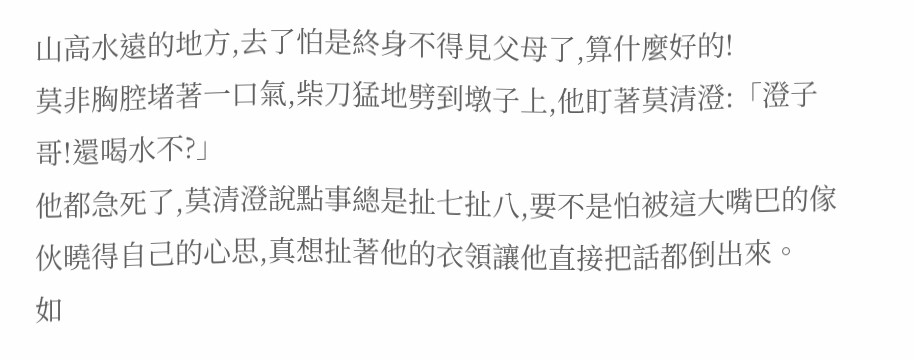山高水遠的地方,去了怕是終身不得見父母了,算什麼好的!
莫非胸腔堵著一口氣,柴刀猛地劈到墩子上,他盯著莫清澄:「澄子哥!還喝水不?」
他都急死了,莫清澄說點事總是扯七扯八,要不是怕被這大嘴巴的傢伙曉得自己的心思,真想扯著他的衣領讓他直接把話都倒出來。
如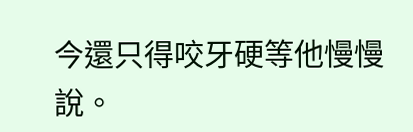今還只得咬牙硬等他慢慢說。